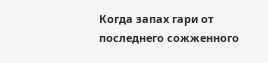Когда запах гари от последнего сожженного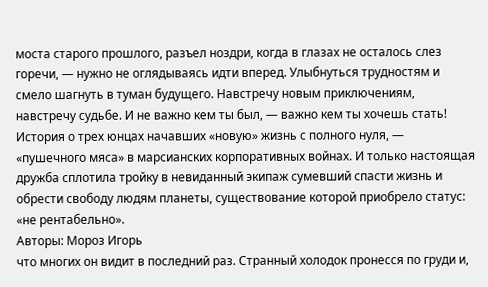моста старого прошлого, разъел ноздри, когда в глазах не осталось слез горечи, — нужно не оглядываясь идти вперед. Улыбнуться трудностям и смело шагнуть в туман будущего. Навстречу новым приключениям, навстречу судьбе. И не важно кем ты был, — важно кем ты хочешь стать! История о трех юнцах начавших «новую» жизнь с полного нуля, — «пушечного мяса» в марсианских корпоративных войнах. И только настоящая дружба сплотила тройку в невиданный экипаж сумевший спасти жизнь и обрести свободу людям планеты, существование которой приобрело статус: «нe рентабельно».
Авторы: Мороз Игорь
что многих он видит в последний раз. Странный холодок пронесся по груди и,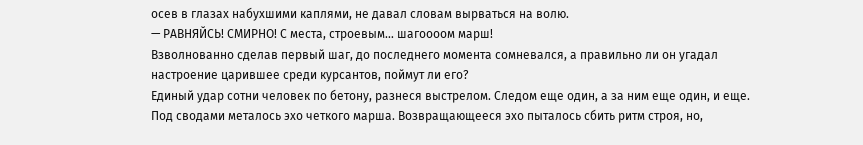осев в глазах набухшими каплями, не давал словам вырваться на волю.
— РАВНЯЙСЬ! СМИРНО! С места, строевым… шагоооом марш!
Взволнованно сделав первый шаг, до последнего момента сомневался, а правильно ли он угадал настроение царившее среди курсантов, поймут ли его?
Единый удар сотни человек по бетону, разнеся выстрелом. Следом еще один, а за ним еще один, и еще. Под сводами металось эхо четкого марша. Возвращающееся эхо пыталось сбить ритм строя, но,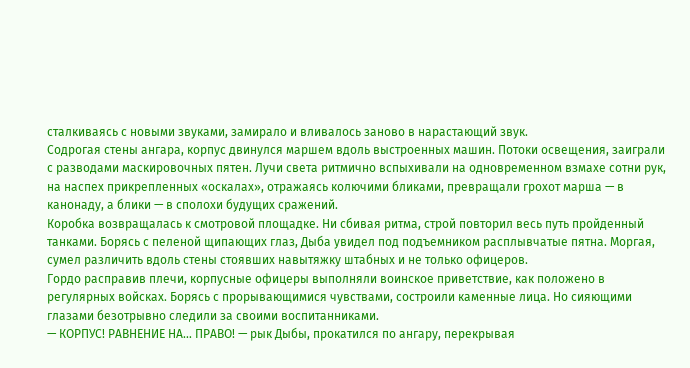сталкиваясь с новыми звуками, замирало и вливалось заново в нарастающий звук.
Содрогая стены ангара, корпус двинулся маршем вдоль выстроенных машин. Потоки освещения, заиграли с разводами маскировочных пятен. Лучи света ритмично вспыхивали на одновременном взмахе сотни рук, на наспех прикрепленных «оскалах», отражаясь колючими бликами, превращали грохот марша — в канонаду, а блики — в сполохи будущих сражений.
Коробка возвращалась к смотровой площадке. Ни сбивая ритма, строй повторил весь путь пройденный танками. Борясь с пеленой щипающих глаз, Дыба увидел под подъемником расплывчатые пятна. Моргая, сумел различить вдоль стены стоявших навытяжку штабных и не только офицеров.
Гордо расправив плечи, корпусные офицеры выполняли воинское приветствие, как положено в регулярных войсках. Борясь с прорывающимися чувствами, состроили каменные лица. Но сияющими глазами безотрывно следили за своими воспитанниками.
— КОРПУС! РАВНЕНИЕ НА… ПРАВО! — рык Дыбы, прокатился по ангару, перекрывая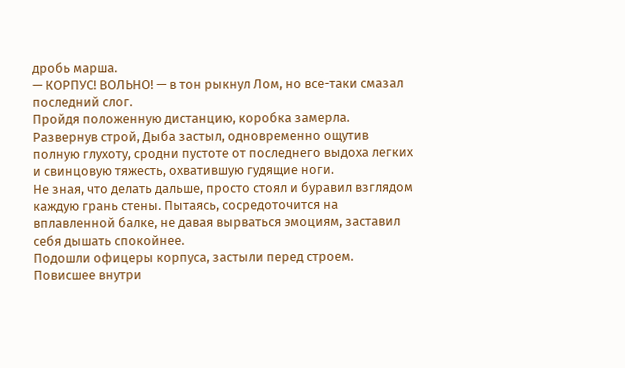дробь марша.
— КОРПУС! ВОЛЬНО! — в тон рыкнул Лом, но все-таки смазал последний слог.
Пройдя положенную дистанцию, коробка замерла. Развернув строй, Дыба застыл, одновременно ощутив полную глухоту, сродни пустоте от последнего выдоха легких и свинцовую тяжесть, охватившую гудящие ноги.
Не зная, что делать дальше, просто стоял и буравил взглядом каждую грань стены. Пытаясь, сосредоточится на вплавленной балке, не давая вырваться эмоциям, заставил себя дышать спокойнее.
Подошли офицеры корпуса, застыли перед строем. Повисшее внутри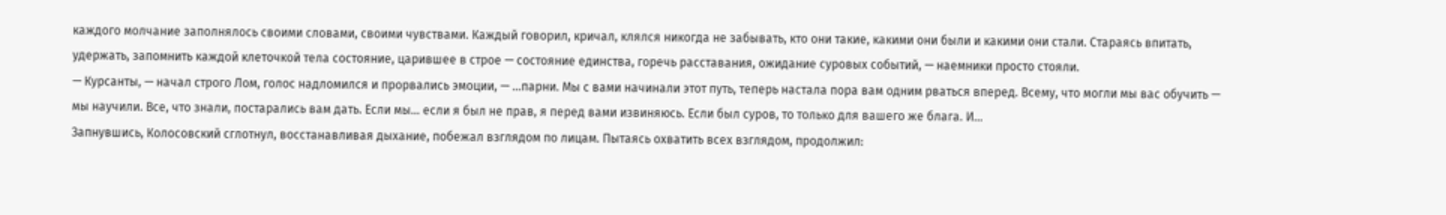каждого молчание заполнялось своими словами, своими чувствами. Каждый говорил, кричал, клялся никогда не забывать, кто они такие, какими они были и какими они стали. Стараясь впитать, удержать, запомнить каждой клеточкой тела состояние, царившее в строе — состояние единства, горечь расставания, ожидание суровых событий, — наемники просто стояли.
— Курсанты, — начал строго Лом, голос надломился и прорвались эмоции, — …парни. Мы с вами начинали этот путь, теперь настала пора вам одним рваться вперед. Всему, что могли мы вас обучить — мы научили. Все, что знали, постарались вам дать. Если мы… если я был не прав, я перед вами извиняюсь. Если был суров, то только для вашего же блага. И…
Запнувшись, Колосовский сглотнул, восстанавливая дыхание, побежал взглядом по лицам. Пытаясь охватить всех взглядом, продолжил: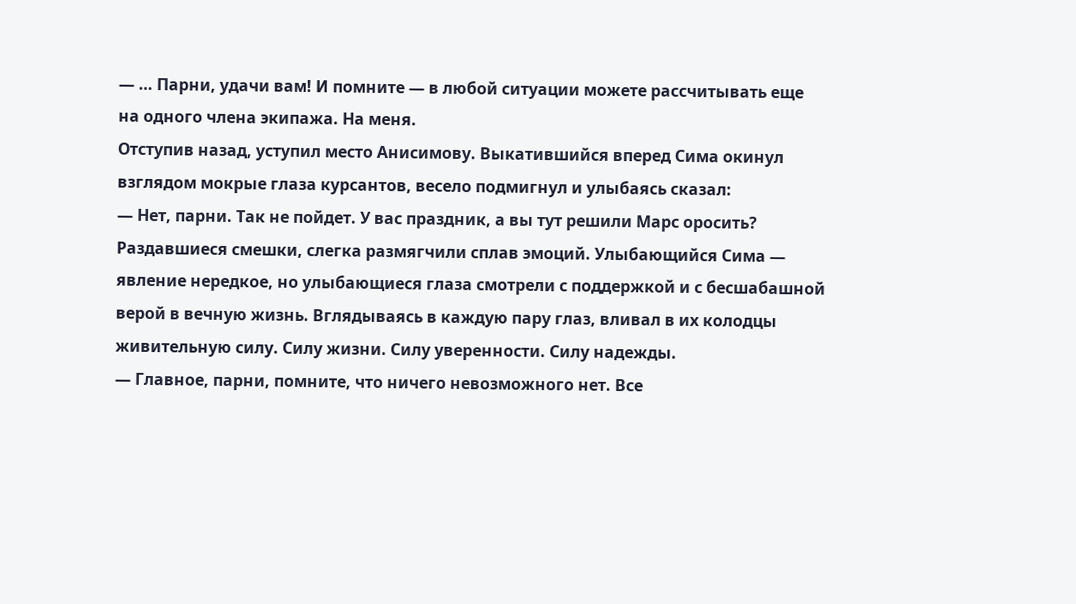— … Парни, удачи вам! И помните — в любой ситуации можете рассчитывать еще на одного члена экипажа. На меня.
Отступив назад, уступил место Анисимову. Выкатившийся вперед Сима окинул взглядом мокрые глаза курсантов, весело подмигнул и улыбаясь сказал:
— Нет, парни. Так не пойдет. У вас праздник, а вы тут решили Марс оросить?
Раздавшиеся смешки, слегка размягчили сплав эмоций. Улыбающийся Сима — явление нередкое, но улыбающиеся глаза смотрели с поддержкой и с бесшабашной верой в вечную жизнь. Вглядываясь в каждую пару глаз, вливал в их колодцы живительную силу. Силу жизни. Силу уверенности. Силу надежды.
— Главное, парни, помните, что ничего невозможного нет. Все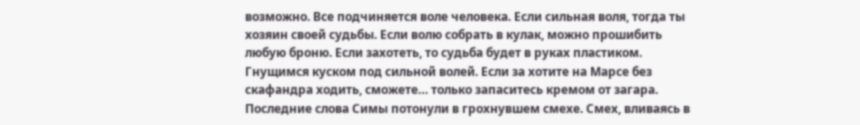возможно. Все подчиняется воле человека. Если сильная воля, тогда ты хозяин своей судьбы. Если волю собрать в кулак, можно прошибить любую броню. Если захотеть, то судьба будет в руках пластиком. Гнущимся куском под сильной волей. Если за хотите на Марсе без скафандра ходить, сможете… только запаситесь кремом от загара.
Последние слова Симы потонули в грохнувшем смехе. Смех, вливаясь в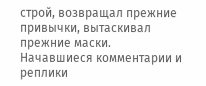строй, возвращал прежние привычки, вытаскивал прежние маски. Начавшиеся комментарии и реплики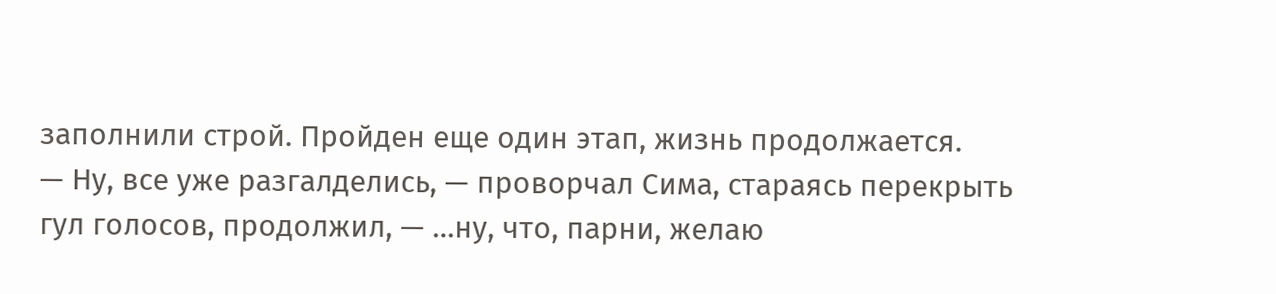заполнили строй. Пройден еще один этап, жизнь продолжается.
— Ну, все уже разгалделись, — проворчал Сима, стараясь перекрыть гул голосов, продолжил, — …ну, что, парни, желаю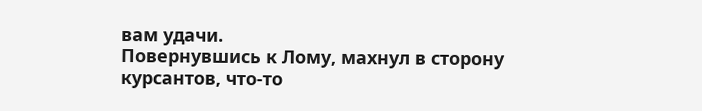вам удачи.
Повернувшись к Лому, махнул в сторону курсантов, что-то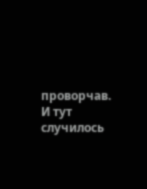проворчав. И тут случилось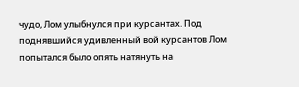чудо, Лом улыбнулся при курсантах. Под поднявшийся удивленный вой курсантов Лом попытался было опять натянуть на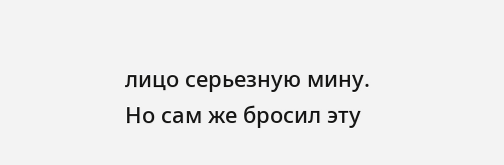лицо серьезную мину. Но сам же бросил эту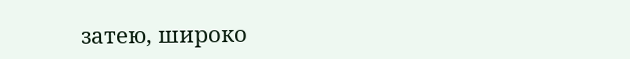затею, широко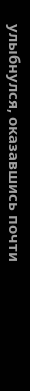улыбнулся, оказавшись почти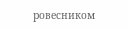ровесником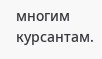многим курсантам.